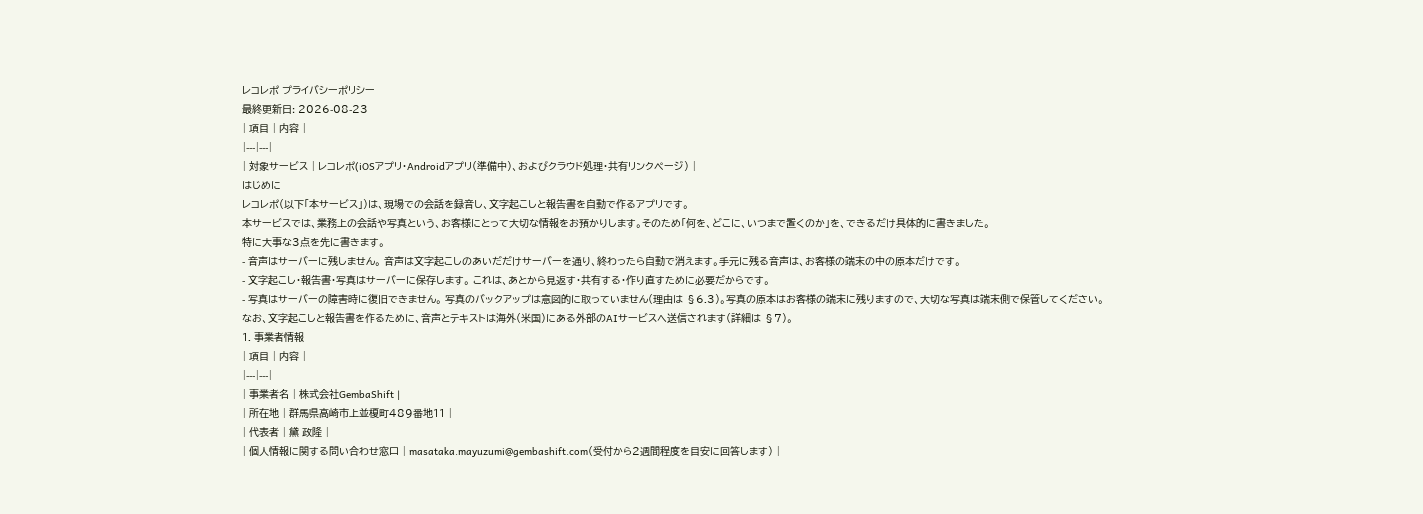レコレポ プライバシーポリシー
最終更新日: 2026-08-23
| 項目 | 内容 |
|---|---|
| 対象サービス | レコレポ(iOSアプリ・Androidアプリ(準備中)、およびクラウド処理・共有リンクページ) |
はじめに
レコレポ(以下「本サービス」)は、現場での会話を録音し、文字起こしと報告書を自動で作るアプリです。
本サービスでは、業務上の会話や写真という、お客様にとって大切な情報をお預かりします。そのため「何を、どこに、いつまで置くのか」を、できるだけ具体的に書きました。
特に大事な3点を先に書きます。
- 音声はサーバーに残しません。 音声は文字起こしのあいだだけサーバーを通り、終わったら自動で消えます。手元に残る音声は、お客様の端末の中の原本だけです。
- 文字起こし・報告書・写真はサーバーに保存します。 これは、あとから見返す・共有する・作り直すために必要だからです。
- 写真はサーバーの障害時に復旧できません。 写真のバックアップは意図的に取っていません(理由は §6.3)。写真の原本はお客様の端末に残りますので、大切な写真は端末側で保管してください。
なお、文字起こしと報告書を作るために、音声とテキストは海外(米国)にある外部のAIサービスへ送信されます(詳細は §7)。
1. 事業者情報
| 項目 | 内容 |
|---|---|
| 事業者名 | 株式会社GembaShift |
| 所在地 | 群馬県高崎市上並榎町489番地11 |
| 代表者 | 黛 政隆 |
| 個人情報に関する問い合わせ窓口 | masataka.mayuzumi@gembashift.com(受付から2週間程度を目安に回答します) |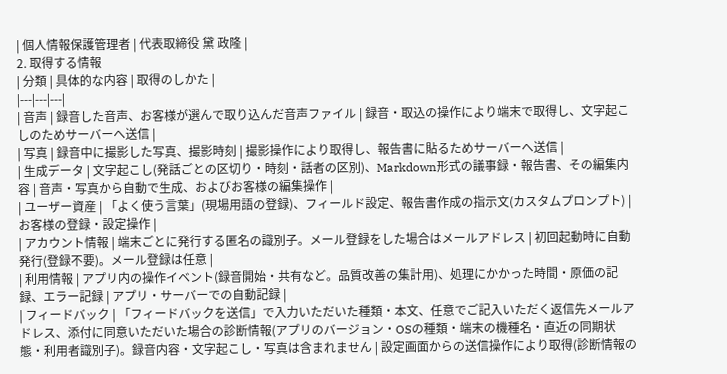| 個人情報保護管理者 | 代表取締役 黛 政隆 |
2. 取得する情報
| 分類 | 具体的な内容 | 取得のしかた |
|---|---|---|
| 音声 | 録音した音声、お客様が選んで取り込んだ音声ファイル | 録音・取込の操作により端末で取得し、文字起こしのためサーバーへ送信 |
| 写真 | 録音中に撮影した写真、撮影時刻 | 撮影操作により取得し、報告書に貼るためサーバーへ送信 |
| 生成データ | 文字起こし(発話ごとの区切り・時刻・話者の区別)、Markdown形式の議事録・報告書、その編集内容 | 音声・写真から自動で生成、およびお客様の編集操作 |
| ユーザー資産 | 「よく使う言葉」(現場用語の登録)、フィールド設定、報告書作成の指示文(カスタムプロンプト) | お客様の登録・設定操作 |
| アカウント情報 | 端末ごとに発行する匿名の識別子。メール登録をした場合はメールアドレス | 初回起動時に自動発行(登録不要)。メール登録は任意 |
| 利用情報 | アプリ内の操作イベント(録音開始・共有など。品質改善の集計用)、処理にかかった時間・原価の記録、エラー記録 | アプリ・サーバーでの自動記録 |
| フィードバック | 「フィードバックを送信」で入力いただいた種類・本文、任意でご記入いただく返信先メールアドレス、添付に同意いただいた場合の診断情報(アプリのバージョン・OSの種類・端末の機種名・直近の同期状態・利用者識別子)。録音内容・文字起こし・写真は含まれません | 設定画面からの送信操作により取得(診断情報の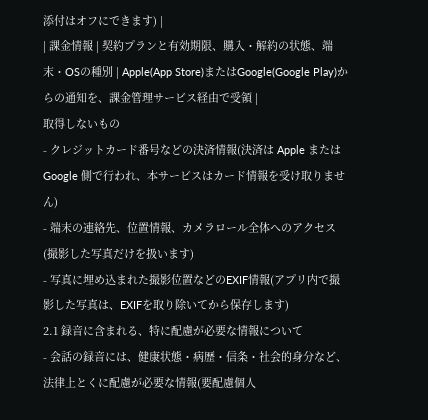添付はオフにできます) |
| 課金情報 | 契約プランと有効期限、購入・解約の状態、端末・OSの種別 | Apple(App Store)またはGoogle(Google Play)からの通知を、課金管理サービス経由で受領 |
取得しないもの
- クレジットカード番号などの決済情報(決済は Apple または Google 側で行われ、本サービスはカード情報を受け取りません)
- 端末の連絡先、位置情報、カメラロール全体へのアクセス(撮影した写真だけを扱います)
- 写真に埋め込まれた撮影位置などのEXIF情報(アプリ内で撮影した写真は、EXIFを取り除いてから保存します)
2.1 録音に含まれる、特に配慮が必要な情報について
- 会話の録音には、健康状態・病歴・信条・社会的身分など、法律上とくに配慮が必要な情報(要配慮個人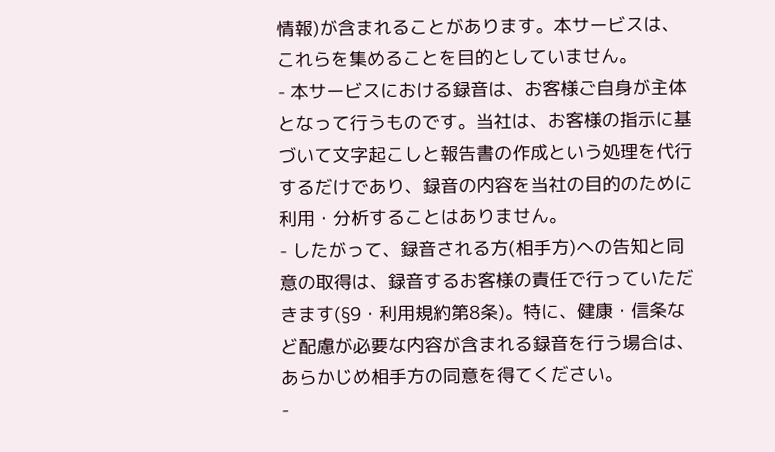情報)が含まれることがあります。本サービスは、これらを集めることを目的としていません。
- 本サービスにおける録音は、お客様ご自身が主体となって行うものです。当社は、お客様の指示に基づいて文字起こしと報告書の作成という処理を代行するだけであり、録音の内容を当社の目的のために利用・分析することはありません。
- したがって、録音される方(相手方)への告知と同意の取得は、録音するお客様の責任で行っていただきます(§9・利用規約第8条)。特に、健康・信条など配慮が必要な内容が含まれる録音を行う場合は、あらかじめ相手方の同意を得てください。
-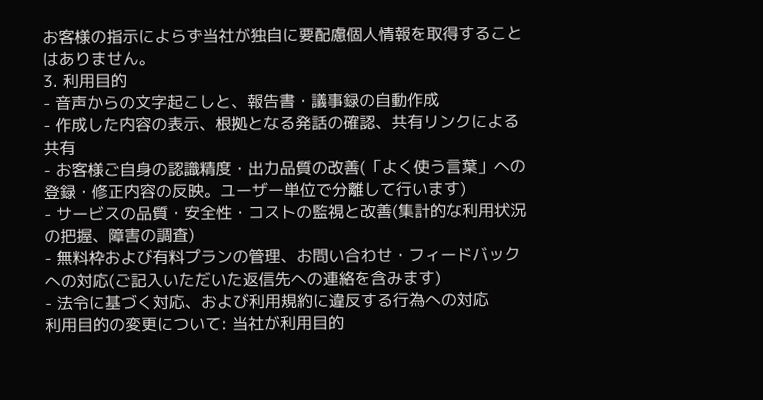お客様の指示によらず当社が独自に要配慮個人情報を取得することはありません。
3. 利用目的
- 音声からの文字起こしと、報告書・議事録の自動作成
- 作成した内容の表示、根拠となる発話の確認、共有リンクによる共有
- お客様ご自身の認識精度・出力品質の改善(「よく使う言葉」への登録・修正内容の反映。ユーザー単位で分離して行います)
- サービスの品質・安全性・コストの監視と改善(集計的な利用状況の把握、障害の調査)
- 無料枠および有料プランの管理、お問い合わせ・フィードバックへの対応(ご記入いただいた返信先への連絡を含みます)
- 法令に基づく対応、および利用規約に違反する行為への対応
利用目的の変更について: 当社が利用目的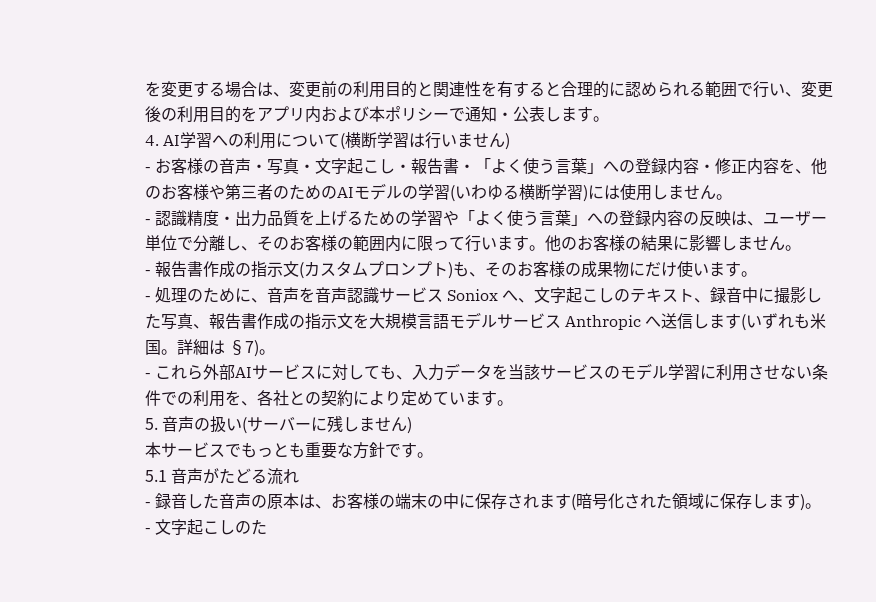を変更する場合は、変更前の利用目的と関連性を有すると合理的に認められる範囲で行い、変更後の利用目的をアプリ内および本ポリシーで通知・公表します。
4. AI学習への利用について(横断学習は行いません)
- お客様の音声・写真・文字起こし・報告書・「よく使う言葉」への登録内容・修正内容を、他のお客様や第三者のためのAIモデルの学習(いわゆる横断学習)には使用しません。
- 認識精度・出力品質を上げるための学習や「よく使う言葉」への登録内容の反映は、ユーザー単位で分離し、そのお客様の範囲内に限って行います。他のお客様の結果に影響しません。
- 報告書作成の指示文(カスタムプロンプト)も、そのお客様の成果物にだけ使います。
- 処理のために、音声を音声認識サービス Soniox へ、文字起こしのテキスト、録音中に撮影した写真、報告書作成の指示文を大規模言語モデルサービス Anthropic へ送信します(いずれも米国。詳細は §7)。
- これら外部AIサービスに対しても、入力データを当該サービスのモデル学習に利用させない条件での利用を、各社との契約により定めています。
5. 音声の扱い(サーバーに残しません)
本サービスでもっとも重要な方針です。
5.1 音声がたどる流れ
- 録音した音声の原本は、お客様の端末の中に保存されます(暗号化された領域に保存します)。
- 文字起こしのた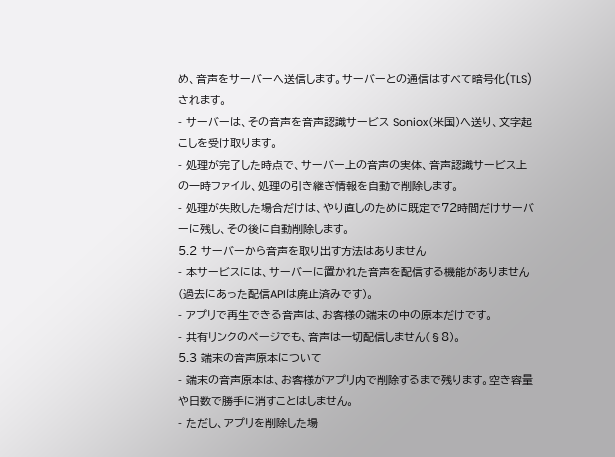め、音声をサーバーへ送信します。サーバーとの通信はすべて暗号化(TLS)されます。
- サーバーは、その音声を音声認識サービス Soniox(米国)へ送り、文字起こしを受け取ります。
- 処理が完了した時点で、サーバー上の音声の実体、音声認識サービス上の一時ファイル、処理の引き継ぎ情報を自動で削除します。
- 処理が失敗した場合だけは、やり直しのために既定で72時間だけサーバーに残し、その後に自動削除します。
5.2 サーバーから音声を取り出す方法はありません
- 本サービスには、サーバーに置かれた音声を配信する機能がありません(過去にあった配信APIは廃止済みです)。
- アプリで再生できる音声は、お客様の端末の中の原本だけです。
- 共有リンクのページでも、音声は一切配信しません(§8)。
5.3 端末の音声原本について
- 端末の音声原本は、お客様がアプリ内で削除するまで残ります。空き容量や日数で勝手に消すことはしません。
- ただし、アプリを削除した場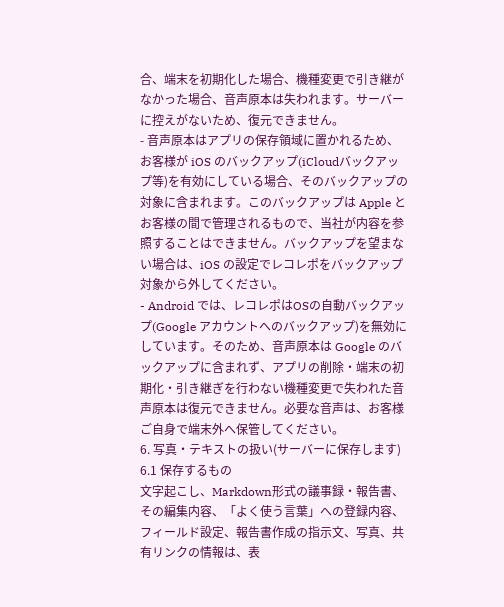合、端末を初期化した場合、機種変更で引き継がなかった場合、音声原本は失われます。サーバーに控えがないため、復元できません。
- 音声原本はアプリの保存領域に置かれるため、お客様が iOS のバックアップ(iCloudバックアップ等)を有効にしている場合、そのバックアップの対象に含まれます。このバックアップは Apple とお客様の間で管理されるもので、当社が内容を参照することはできません。バックアップを望まない場合は、iOS の設定でレコレポをバックアップ対象から外してください。
- Android では、レコレポはOSの自動バックアップ(Google アカウントへのバックアップ)を無効にしています。そのため、音声原本は Google のバックアップに含まれず、アプリの削除・端末の初期化・引き継ぎを行わない機種変更で失われた音声原本は復元できません。必要な音声は、お客様ご自身で端末外へ保管してください。
6. 写真・テキストの扱い(サーバーに保存します)
6.1 保存するもの
文字起こし、Markdown形式の議事録・報告書、その編集内容、「よく使う言葉」への登録内容、フィールド設定、報告書作成の指示文、写真、共有リンクの情報は、表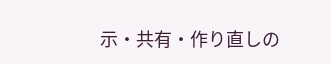示・共有・作り直しの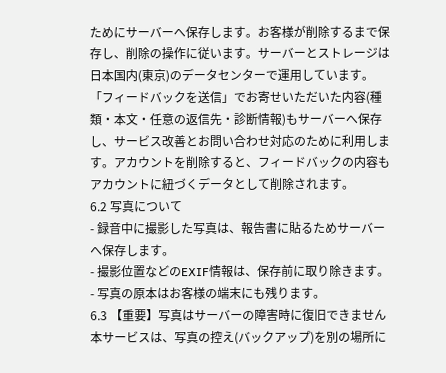ためにサーバーへ保存します。お客様が削除するまで保存し、削除の操作に従います。サーバーとストレージは日本国内(東京)のデータセンターで運用しています。
「フィードバックを送信」でお寄せいただいた内容(種類・本文・任意の返信先・診断情報)もサーバーへ保存し、サービス改善とお問い合わせ対応のために利用します。アカウントを削除すると、フィードバックの内容もアカウントに紐づくデータとして削除されます。
6.2 写真について
- 録音中に撮影した写真は、報告書に貼るためサーバーへ保存します。
- 撮影位置などのEXIF情報は、保存前に取り除きます。
- 写真の原本はお客様の端末にも残ります。
6.3 【重要】写真はサーバーの障害時に復旧できません
本サービスは、写真の控え(バックアップ)を別の場所に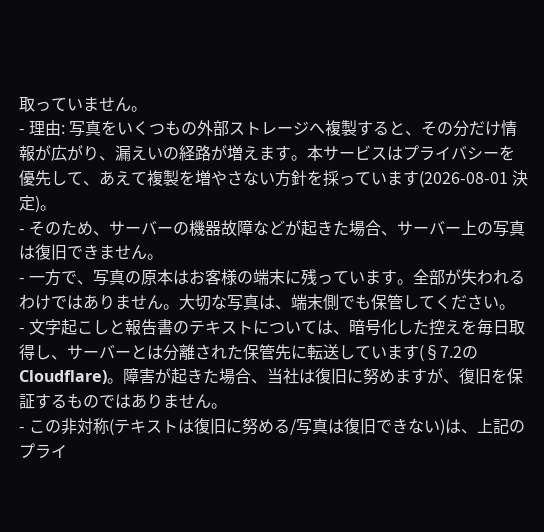取っていません。
- 理由: 写真をいくつもの外部ストレージへ複製すると、その分だけ情報が広がり、漏えいの経路が増えます。本サービスはプライバシーを優先して、あえて複製を増やさない方針を採っています(2026-08-01 決定)。
- そのため、サーバーの機器故障などが起きた場合、サーバー上の写真は復旧できません。
- 一方で、写真の原本はお客様の端末に残っています。全部が失われるわけではありません。大切な写真は、端末側でも保管してください。
- 文字起こしと報告書のテキストについては、暗号化した控えを毎日取得し、サーバーとは分離された保管先に転送しています(§7.2のCloudflare)。障害が起きた場合、当社は復旧に努めますが、復旧を保証するものではありません。
- この非対称(テキストは復旧に努める/写真は復旧できない)は、上記のプライ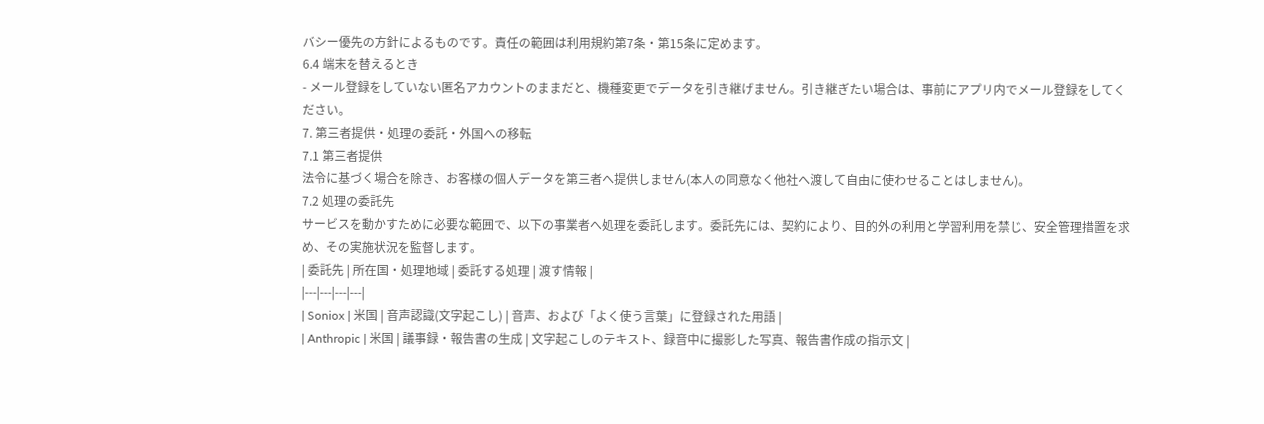バシー優先の方針によるものです。責任の範囲は利用規約第7条・第15条に定めます。
6.4 端末を替えるとき
- メール登録をしていない匿名アカウントのままだと、機種変更でデータを引き継げません。引き継ぎたい場合は、事前にアプリ内でメール登録をしてください。
7. 第三者提供・処理の委託・外国への移転
7.1 第三者提供
法令に基づく場合を除き、お客様の個人データを第三者へ提供しません(本人の同意なく他社へ渡して自由に使わせることはしません)。
7.2 処理の委託先
サービスを動かすために必要な範囲で、以下の事業者へ処理を委託します。委託先には、契約により、目的外の利用と学習利用を禁じ、安全管理措置を求め、その実施状況を監督します。
| 委託先 | 所在国・処理地域 | 委託する処理 | 渡す情報 |
|---|---|---|---|
| Soniox | 米国 | 音声認識(文字起こし) | 音声、および「よく使う言葉」に登録された用語 |
| Anthropic | 米国 | 議事録・報告書の生成 | 文字起こしのテキスト、録音中に撮影した写真、報告書作成の指示文 |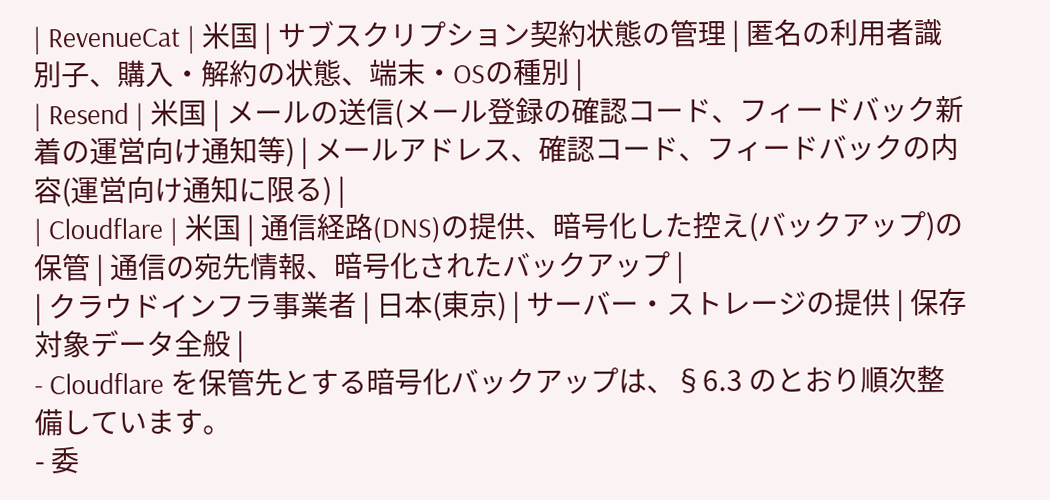| RevenueCat | 米国 | サブスクリプション契約状態の管理 | 匿名の利用者識別子、購入・解約の状態、端末・OSの種別 |
| Resend | 米国 | メールの送信(メール登録の確認コード、フィードバック新着の運営向け通知等) | メールアドレス、確認コード、フィードバックの内容(運営向け通知に限る) |
| Cloudflare | 米国 | 通信経路(DNS)の提供、暗号化した控え(バックアップ)の保管 | 通信の宛先情報、暗号化されたバックアップ |
| クラウドインフラ事業者 | 日本(東京) | サーバー・ストレージの提供 | 保存対象データ全般 |
- Cloudflare を保管先とする暗号化バックアップは、§6.3 のとおり順次整備しています。
- 委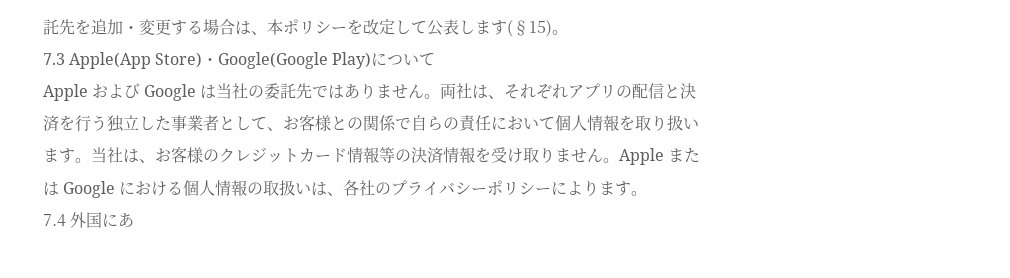託先を追加・変更する場合は、本ポリシーを改定して公表します(§15)。
7.3 Apple(App Store)・Google(Google Play)について
Apple および Google は当社の委託先ではありません。両社は、それぞれアプリの配信と決済を行う独立した事業者として、お客様との関係で自らの責任において個人情報を取り扱います。当社は、お客様のクレジットカード情報等の決済情報を受け取りません。Apple または Google における個人情報の取扱いは、各社のプライバシーポリシーによります。
7.4 外国にあ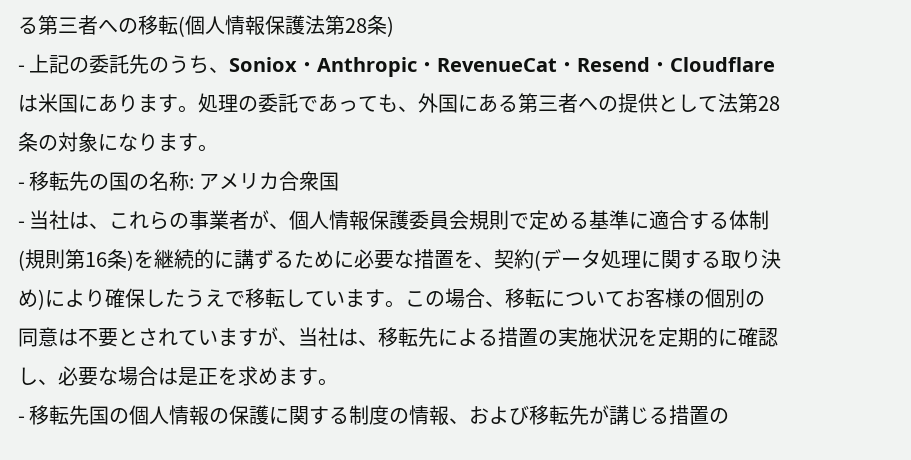る第三者への移転(個人情報保護法第28条)
- 上記の委託先のうち、Soniox・Anthropic・RevenueCat・Resend・Cloudflare は米国にあります。処理の委託であっても、外国にある第三者への提供として法第28条の対象になります。
- 移転先の国の名称: アメリカ合衆国
- 当社は、これらの事業者が、個人情報保護委員会規則で定める基準に適合する体制(規則第16条)を継続的に講ずるために必要な措置を、契約(データ処理に関する取り決め)により確保したうえで移転しています。この場合、移転についてお客様の個別の同意は不要とされていますが、当社は、移転先による措置の実施状況を定期的に確認し、必要な場合は是正を求めます。
- 移転先国の個人情報の保護に関する制度の情報、および移転先が講じる措置の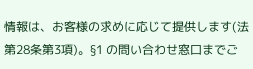情報は、お客様の求めに応じて提供します(法第28条第3項)。§1 の問い合わせ窓口までご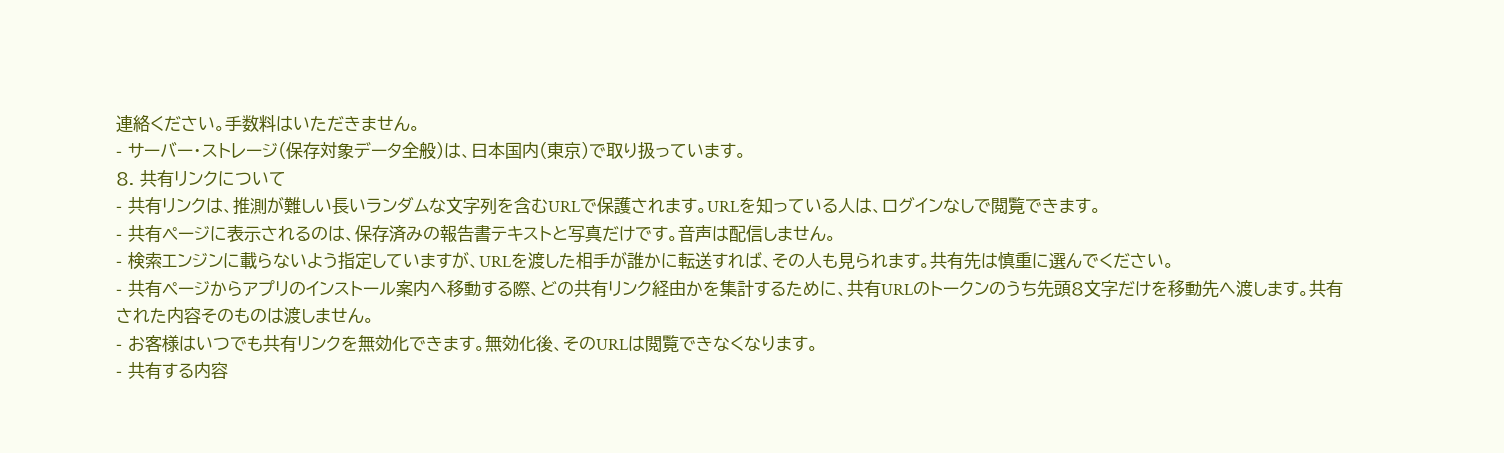連絡ください。手数料はいただきません。
- サーバー・ストレージ(保存対象データ全般)は、日本国内(東京)で取り扱っています。
8. 共有リンクについて
- 共有リンクは、推測が難しい長いランダムな文字列を含むURLで保護されます。URLを知っている人は、ログインなしで閲覧できます。
- 共有ページに表示されるのは、保存済みの報告書テキストと写真だけです。音声は配信しません。
- 検索エンジンに載らないよう指定していますが、URLを渡した相手が誰かに転送すれば、その人も見られます。共有先は慎重に選んでください。
- 共有ページからアプリのインストール案内へ移動する際、どの共有リンク経由かを集計するために、共有URLのトークンのうち先頭8文字だけを移動先へ渡します。共有された内容そのものは渡しません。
- お客様はいつでも共有リンクを無効化できます。無効化後、そのURLは閲覧できなくなります。
- 共有する内容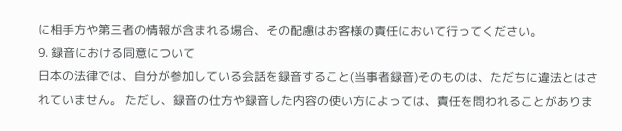に相手方や第三者の情報が含まれる場合、その配慮はお客様の責任において行ってください。
9. 録音における同意について
日本の法律では、自分が参加している会話を録音すること(当事者録音)そのものは、ただちに違法とはされていません。 ただし、録音の仕方や録音した内容の使い方によっては、責任を問われることがありま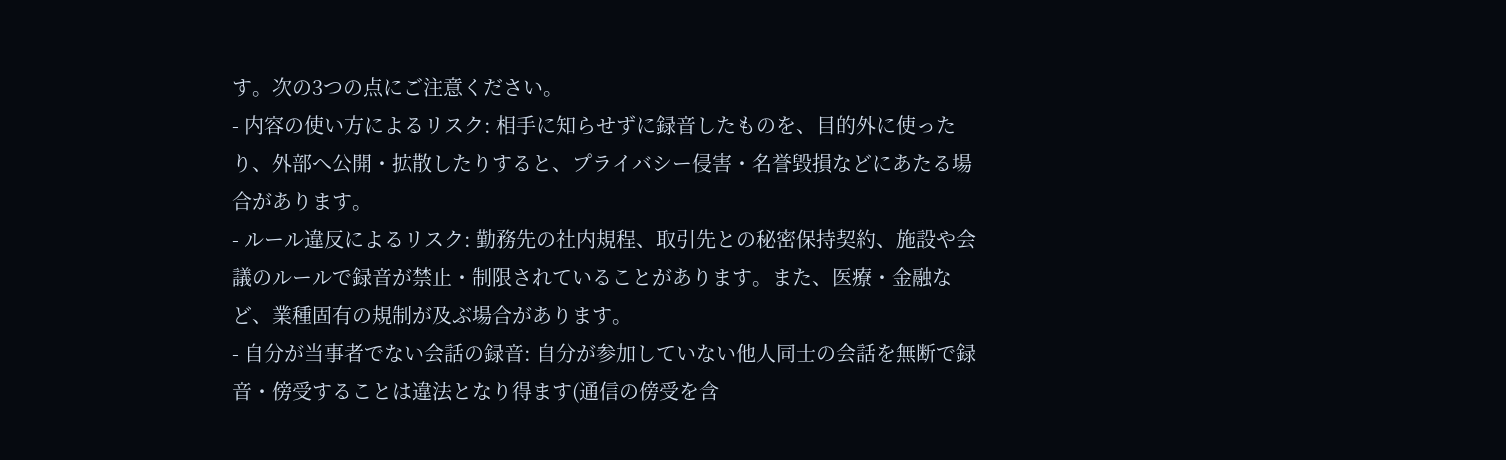す。次の3つの点にご注意ください。
- 内容の使い方によるリスク: 相手に知らせずに録音したものを、目的外に使ったり、外部へ公開・拡散したりすると、プライバシー侵害・名誉毀損などにあたる場合があります。
- ルール違反によるリスク: 勤務先の社内規程、取引先との秘密保持契約、施設や会議のルールで録音が禁止・制限されていることがあります。また、医療・金融など、業種固有の規制が及ぶ場合があります。
- 自分が当事者でない会話の録音: 自分が参加していない他人同士の会話を無断で録音・傍受することは違法となり得ます(通信の傍受を含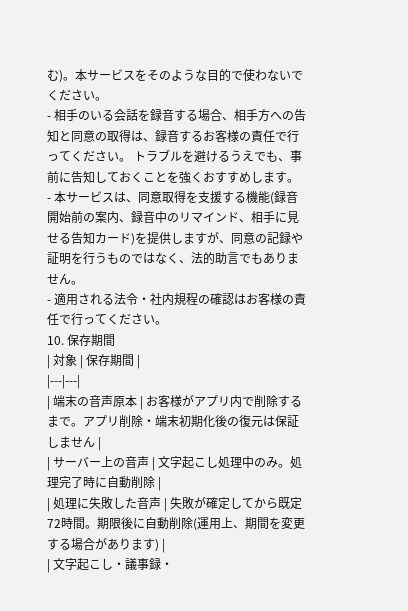む)。本サービスをそのような目的で使わないでください。
- 相手のいる会話を録音する場合、相手方への告知と同意の取得は、録音するお客様の責任で行ってください。 トラブルを避けるうえでも、事前に告知しておくことを強くおすすめします。
- 本サービスは、同意取得を支援する機能(録音開始前の案内、録音中のリマインド、相手に見せる告知カード)を提供しますが、同意の記録や証明を行うものではなく、法的助言でもありません。
- 適用される法令・社内規程の確認はお客様の責任で行ってください。
10. 保存期間
| 対象 | 保存期間 |
|---|---|
| 端末の音声原本 | お客様がアプリ内で削除するまで。アプリ削除・端末初期化後の復元は保証しません |
| サーバー上の音声 | 文字起こし処理中のみ。処理完了時に自動削除 |
| 処理に失敗した音声 | 失敗が確定してから既定72時間。期限後に自動削除(運用上、期間を変更する場合があります) |
| 文字起こし・議事録・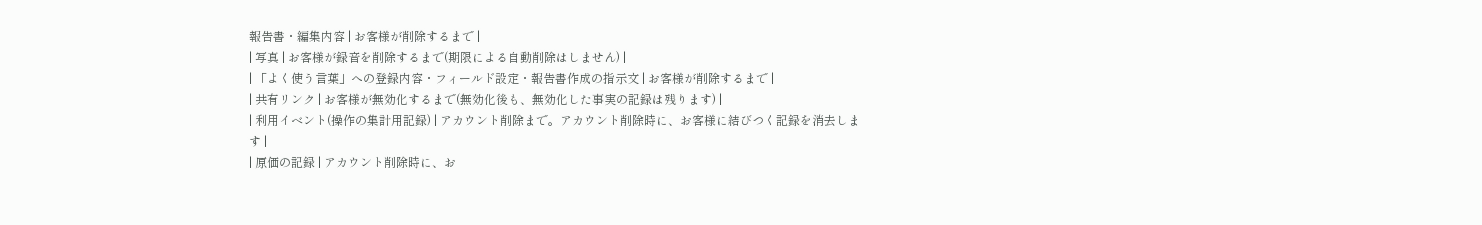報告書・編集内容 | お客様が削除するまで |
| 写真 | お客様が録音を削除するまで(期限による自動削除はしません) |
| 「よく使う言葉」への登録内容・フィールド設定・報告書作成の指示文 | お客様が削除するまで |
| 共有リンク | お客様が無効化するまで(無効化後も、無効化した事実の記録は残ります) |
| 利用イベント(操作の集計用記録) | アカウント削除まで。アカウント削除時に、お客様に結びつく記録を消去します |
| 原価の記録 | アカウント削除時に、お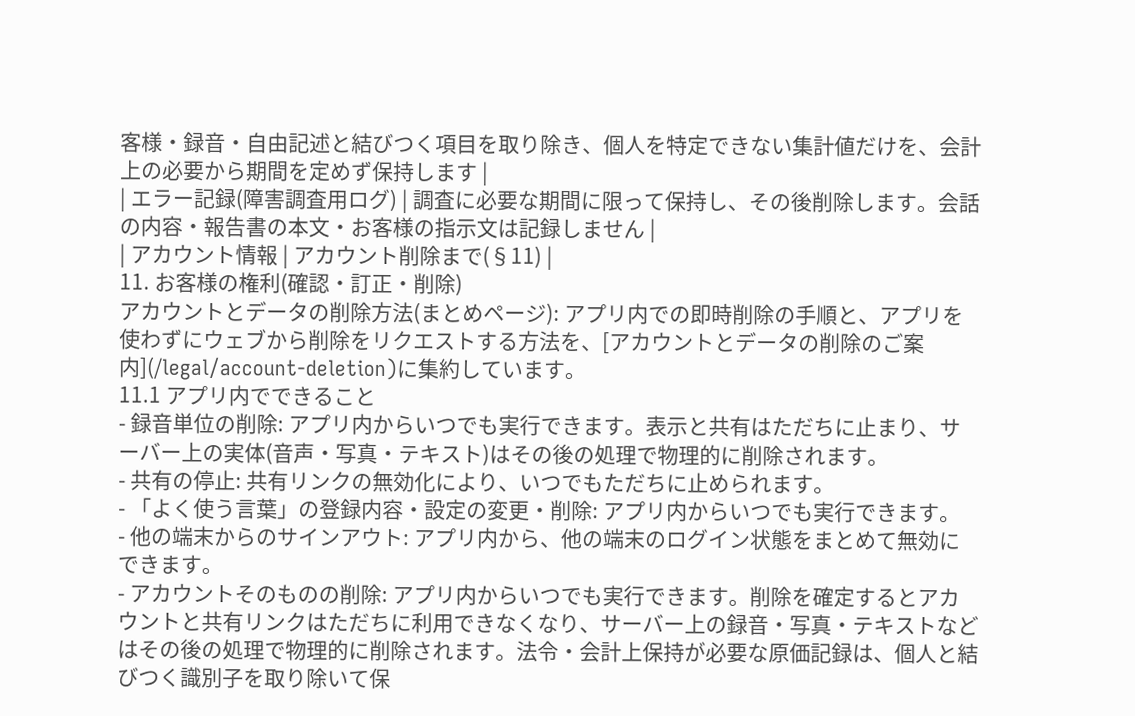客様・録音・自由記述と結びつく項目を取り除き、個人を特定できない集計値だけを、会計上の必要から期間を定めず保持します |
| エラー記録(障害調査用ログ) | 調査に必要な期間に限って保持し、その後削除します。会話の内容・報告書の本文・お客様の指示文は記録しません |
| アカウント情報 | アカウント削除まで(§11) |
11. お客様の権利(確認・訂正・削除)
アカウントとデータの削除方法(まとめページ): アプリ内での即時削除の手順と、アプリを使わずにウェブから削除をリクエストする方法を、[アカウントとデータの削除のご案内](/legal/account-deletion)に集約しています。
11.1 アプリ内でできること
- 録音単位の削除: アプリ内からいつでも実行できます。表示と共有はただちに止まり、サーバー上の実体(音声・写真・テキスト)はその後の処理で物理的に削除されます。
- 共有の停止: 共有リンクの無効化により、いつでもただちに止められます。
- 「よく使う言葉」の登録内容・設定の変更・削除: アプリ内からいつでも実行できます。
- 他の端末からのサインアウト: アプリ内から、他の端末のログイン状態をまとめて無効にできます。
- アカウントそのものの削除: アプリ内からいつでも実行できます。削除を確定するとアカウントと共有リンクはただちに利用できなくなり、サーバー上の録音・写真・テキストなどはその後の処理で物理的に削除されます。法令・会計上保持が必要な原価記録は、個人と結びつく識別子を取り除いて保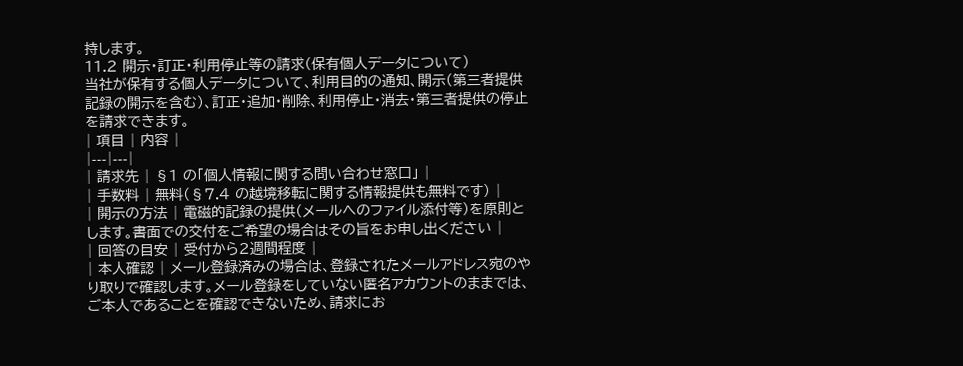持します。
11.2 開示・訂正・利用停止等の請求(保有個人データについて)
当社が保有する個人データについて、利用目的の通知、開示(第三者提供記録の開示を含む)、訂正・追加・削除、利用停止・消去・第三者提供の停止を請求できます。
| 項目 | 内容 |
|---|---|
| 請求先 | §1 の「個人情報に関する問い合わせ窓口」 |
| 手数料 | 無料(§7.4 の越境移転に関する情報提供も無料です) |
| 開示の方法 | 電磁的記録の提供(メールへのファイル添付等)を原則とします。書面での交付をご希望の場合はその旨をお申し出ください |
| 回答の目安 | 受付から2週間程度 |
| 本人確認 | メール登録済みの場合は、登録されたメールアドレス宛のやり取りで確認します。メール登録をしていない匿名アカウントのままでは、ご本人であることを確認できないため、請求にお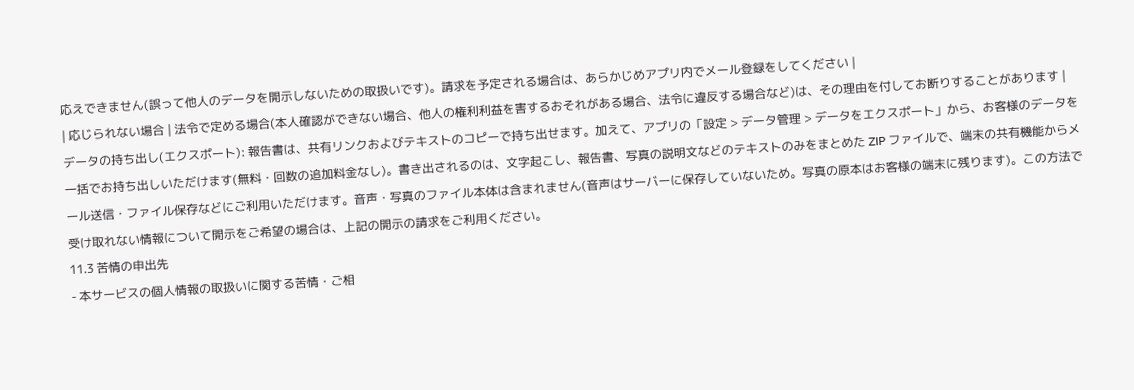応えできません(誤って他人のデータを開示しないための取扱いです)。請求を予定される場合は、あらかじめアプリ内でメール登録をしてください |
| 応じられない場合 | 法令で定める場合(本人確認ができない場合、他人の権利利益を害するおそれがある場合、法令に違反する場合など)は、その理由を付してお断りすることがあります |
データの持ち出し(エクスポート): 報告書は、共有リンクおよびテキストのコピーで持ち出せます。加えて、アプリの「設定 > データ管理 > データをエクスポート」から、お客様のデータを一括でお持ち出しいただけます(無料・回数の追加料金なし)。書き出されるのは、文字起こし、報告書、写真の説明文などのテキストのみをまとめた ZIP ファイルで、端末の共有機能からメール送信・ファイル保存などにご利用いただけます。音声・写真のファイル本体は含まれません(音声はサーバーに保存していないため。写真の原本はお客様の端末に残ります)。この方法で受け取れない情報について開示をご希望の場合は、上記の開示の請求をご利用ください。
11.3 苦情の申出先
- 本サービスの個人情報の取扱いに関する苦情・ご相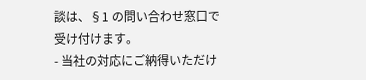談は、§1 の問い合わせ窓口で受け付けます。
- 当社の対応にご納得いただけ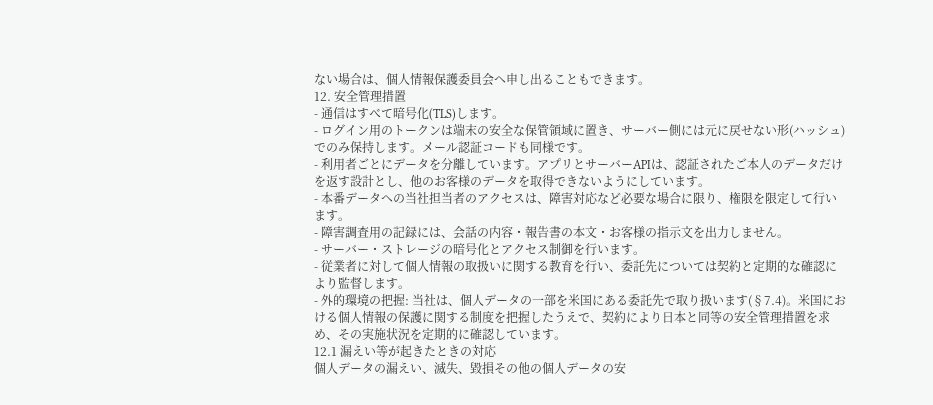ない場合は、個人情報保護委員会へ申し出ることもできます。
12. 安全管理措置
- 通信はすべて暗号化(TLS)します。
- ログイン用のトークンは端末の安全な保管領域に置き、サーバー側には元に戻せない形(ハッシュ)でのみ保持します。メール認証コードも同様です。
- 利用者ごとにデータを分離しています。アプリとサーバーAPIは、認証されたご本人のデータだけを返す設計とし、他のお客様のデータを取得できないようにしています。
- 本番データへの当社担当者のアクセスは、障害対応など必要な場合に限り、権限を限定して行います。
- 障害調査用の記録には、会話の内容・報告書の本文・お客様の指示文を出力しません。
- サーバー・ストレージの暗号化とアクセス制御を行います。
- 従業者に対して個人情報の取扱いに関する教育を行い、委託先については契約と定期的な確認により監督します。
- 外的環境の把握: 当社は、個人データの一部を米国にある委託先で取り扱います(§7.4)。米国における個人情報の保護に関する制度を把握したうえで、契約により日本と同等の安全管理措置を求め、その実施状況を定期的に確認しています。
12.1 漏えい等が起きたときの対応
個人データの漏えい、滅失、毀損その他の個人データの安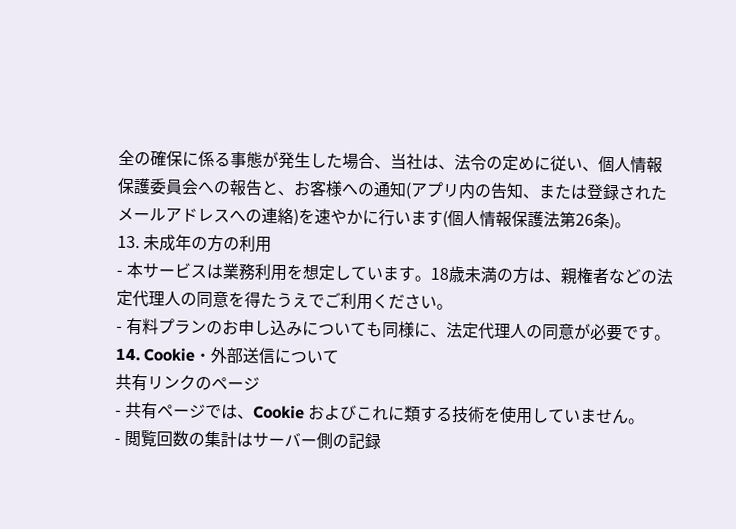全の確保に係る事態が発生した場合、当社は、法令の定めに従い、個人情報保護委員会への報告と、お客様への通知(アプリ内の告知、または登録されたメールアドレスへの連絡)を速やかに行います(個人情報保護法第26条)。
13. 未成年の方の利用
- 本サービスは業務利用を想定しています。18歳未満の方は、親権者などの法定代理人の同意を得たうえでご利用ください。
- 有料プランのお申し込みについても同様に、法定代理人の同意が必要です。
14. Cookie・外部送信について
共有リンクのページ
- 共有ページでは、Cookie およびこれに類する技術を使用していません。
- 閲覧回数の集計はサーバー側の記録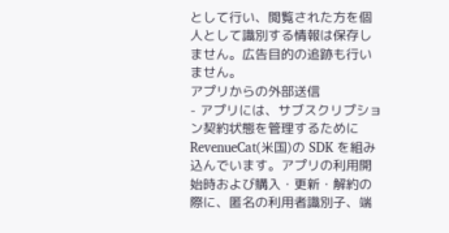として行い、閲覧された方を個人として識別する情報は保存しません。広告目的の追跡も行いません。
アプリからの外部送信
- アプリには、サブスクリプション契約状態を管理するために RevenueCat(米国)の SDK を組み込んでいます。アプリの利用開始時および購入・更新・解約の際に、匿名の利用者識別子、端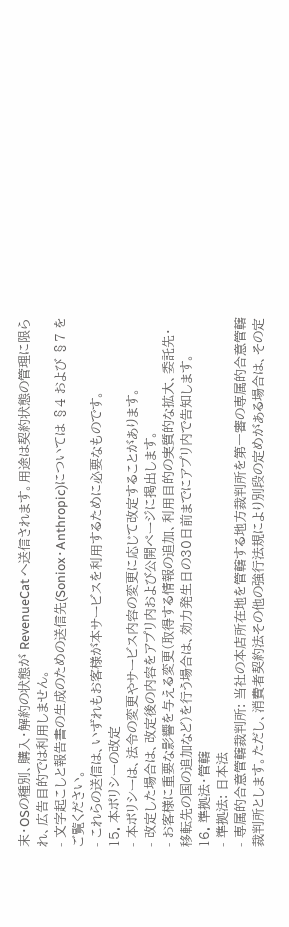末・OSの種別、購入・解約の状態が RevenueCat へ送信されます。用途は契約状態の管理に限られ、広告目的では利用しません。
- 文字起こしと報告書の生成のための送信先(Soniox・Anthropic)については §4 および §7 をご覧ください。
- これらの送信は、いずれもお客様が本サービスを利用するために必要なものです。
15. 本ポリシーの改定
- 本ポリシーは、法令の変更やサービス内容の変更に応じて改定することがあります。
- 改定した場合は、改定後の内容をアプリ内および公開ページに掲出します。
- お客様に重要な影響を与える変更(取得する情報の追加、利用目的の実質的な拡大、委託先・移転先の国の追加など)を行う場合は、効力発生日の30日前までにアプリ内で告知します。
16. 準拠法・管轄
- 準拠法: 日本法
- 専属的合意管轄裁判所: 当社の本店所在地を管轄する地方裁判所を第一審の専属的合意管轄裁判所とします。ただし、消費者契約法その他の強行法規により別段の定めがある場合は、その定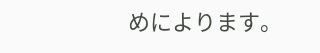めによります。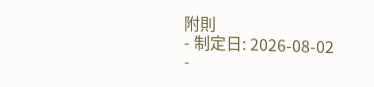附則
- 制定日: 2026-08-02
-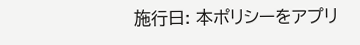施行日: 本ポリシーをアプリ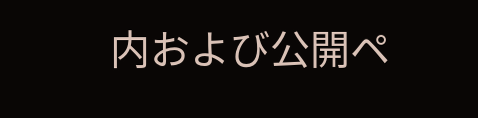内および公開ペ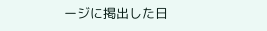ージに掲出した日